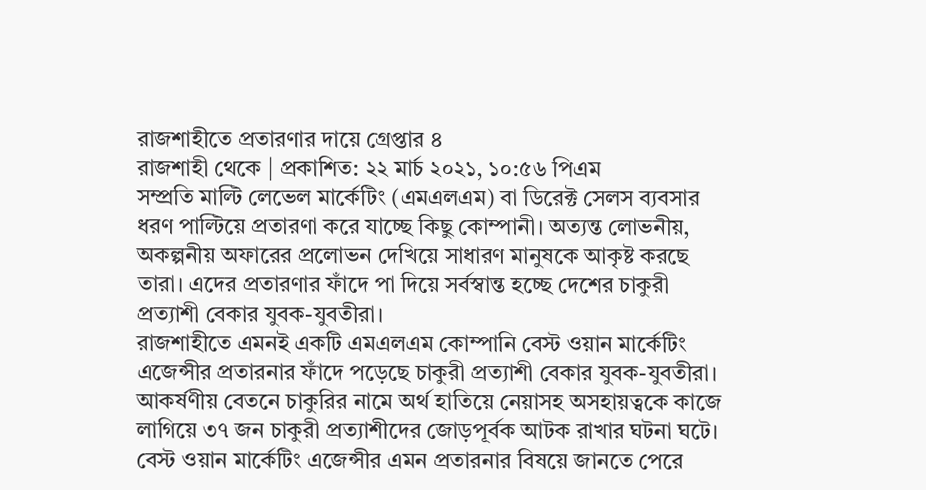রাজশাহীতে প্রতারণার দায়ে গ্রেপ্তার ৪
রাজশাহী থেকে | প্রকাশিত: ২২ মার্চ ২০২১, ১০:৫৬ পিএম
সম্প্রতি মাল্টি লেভেল মার্কেটিং (এমএলএম) বা ডিরেক্ট সেলস ব্যবসার ধরণ পাল্টিয়ে প্রতারণা করে যাচ্ছে কিছু কোম্পানী। অত্যন্ত লোভনীয়, অকল্পনীয় অফারের প্রলোভন দেখিয়ে সাধারণ মানুষকে আকৃষ্ট করছে তারা। এদের প্রতারণার ফাঁদে পা দিয়ে সর্বস্বান্ত হচ্ছে দেশের চাকুরী প্রত্যাশী বেকার যুবক-যুবতীরা।
রাজশাহীতে এমনই একটি এমএলএম কোম্পানি বেস্ট ওয়ান মার্কেটিং এজেন্সীর প্রতারনার ফাঁদে পড়েছে চাকুরী প্রত্যাশী বেকার যুবক-যুবতীরা। আকর্ষণীয় বেতনে চাকুরির নামে অর্থ হাতিয়ে নেয়াসহ অসহায়ত্বকে কাজে লাগিয়ে ৩৭ জন চাকুরী প্রত্যাশীদের জোড়পূর্বক আটক রাখার ঘটনা ঘটে।
বেস্ট ওয়ান মার্কেটিং এজেন্সীর এমন প্রতারনার বিষয়ে জানতে পেরে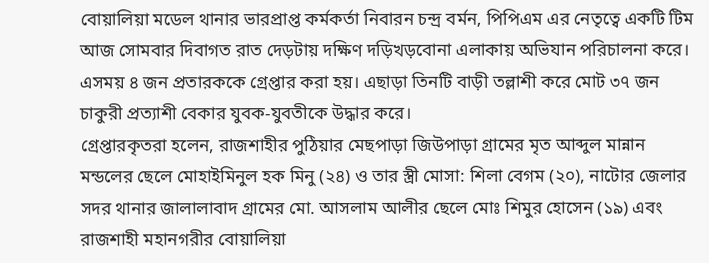বোয়ালিয়া মডেল থানার ভারপ্রাপ্ত কর্মকর্তা নিবারন চন্দ্র বর্মন, পিপিএম এর নেতৃত্বে একটি টিম আজ সোমবার দিবাগত রাত দেড়টায় দক্ষিণ দড়িখড়বোনা এলাকায় অভিযান পরিচালনা করে। এসময় ৪ জন প্রতারককে গ্রেপ্তার করা হয়। এছাড়া তিনটি বাড়ী তল্লাশী করে মোট ৩৭ জন চাকুরী প্রত্যাশী বেকার যুবক-যুবতীকে উদ্ধার করে।
গ্রেপ্তারকৃতরা হলেন, রাজশাহীর পুঠিয়ার মেছপাড়া জিউপাড়া গ্রামের মৃত আব্দুল মান্নান মন্ডলের ছেলে মোহাইমিনুল হক মিনু (২৪) ও তার স্ত্রী মোসা: শিলা বেগম (২০), নাটোর জেলার সদর থানার জালালাবাদ গ্রামের মো. আসলাম আলীর ছেলে মোঃ শিমুর হোসেন (১৯) এবং রাজশাহী মহানগরীর বোয়ালিয়া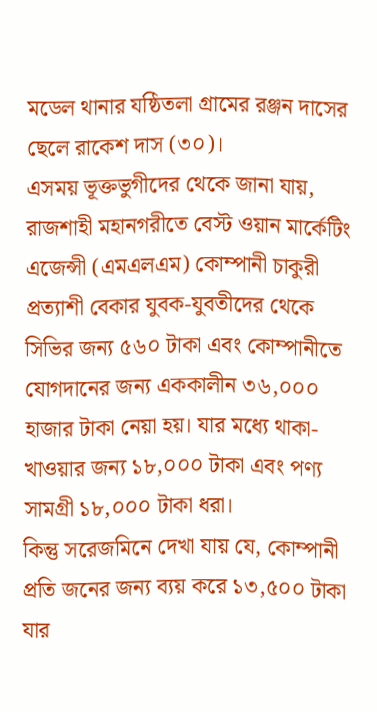মডেল থানার যষ্ঠিতলা গ্রামের রঞ্জন দাসের ছেলে রাকেশ দাস (৩০)।
এসময় ভূক্তভুগীদের থেকে জানা যায়, রাজশাহী মহানগরীতে বেস্ট ওয়ান মার্কেটিং এজেন্সী (এমএলএম) কোম্পানী চাকুরী প্রত্যাশী বেকার যুবক-যুবতীদের থেকে সিভির জন্য ৫৬০ টাকা এবং কোম্পানীতে যোগদানের জন্য এককালীন ৩৬,০০০ হাজার টাকা নেয়া হয়। যার মধ্যে থাকা-খাওয়ার জন্য ১৮,০০০ টাকা এবং পণ্য সামগ্রী ১৮,০০০ টাকা ধরা।
কিন্তু সরেজমিনে দেখা যায় যে, কোম্পানী প্রতি জনের জন্য ব্যয় করে ১৩,৫০০ টাকা যার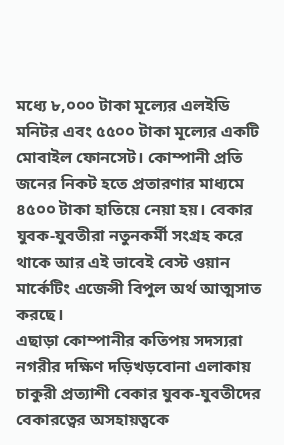মধ্যে ৮,০০০ টাকা মূল্যের এলইডি মনিটর এবং ৫৫০০ টাকা মূল্যের একটি মোবাইল ফোনসেট। কোম্পানী প্রতি জনের নিকট হতে প্রতারণার মাধ্যমে ৪৫০০ টাকা হাতিয়ে নেয়া হয়। বেকার যুবক-যুবতীরা নতুনকর্মী সংগ্রহ করে থাকে আর এই ভাবেই বেস্ট ওয়ান মার্কেটিং এজেন্সী বিপুল অর্থ আত্মসাত করছে।
এছাড়া কোম্পানীর কতিপয় সদস্যরা নগরীর দক্ষিণ দড়িখড়বোনা এলাকায় চাকুরী প্রত্যাশী বেকার যুবক-যুবতীদের বেকারত্বের অসহায়ত্বকে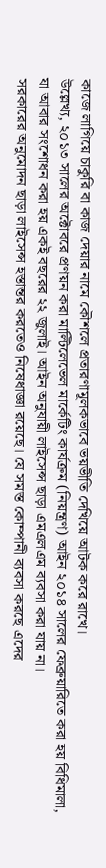কাজে লাগিয়ে চাকুরি বা কাজ দেয়ার নামে কৌশলে প্রতারণামূলকভাবে ভয়ভীতি দেখিয়ে আটক করে রাখে।
উল্লেখ্য, ২০১৩ সালের অক্টোবরে প্রণয়ন করা মাল্টিলেভেল মার্কেটিং কার্যক্রম (নিয়ন্ত্রণ) আইন ২০১৪ সালের ফেব্রুয়ারিতে করা হয় বিধিমালা, যা আবার সংশোধন করা হয় একই বছরের ২২ জুলাই। আইন অনুযায়ী লাইসেন্স ছাড়া এমএলএম ব্যবসা করা যায় না।
সরকারের অনুমোদন ছাড়া লাইসেন্স হস্তান্তর করতেও নিষেধাজ্ঞা রয়েছে। যে সমস্ত কোম্পানী ব্যবসা করছে এদের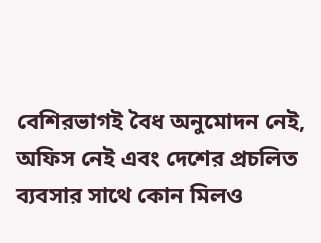বেশিরভাগই বৈধ অনুমোদন নেই, অফিস নেই এবং দেশের প্রচলিত ব্যবসার সাথে কোন মিলও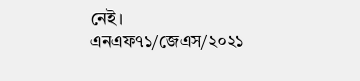নেই।
এনএফ৭১/জেএস/২০২১